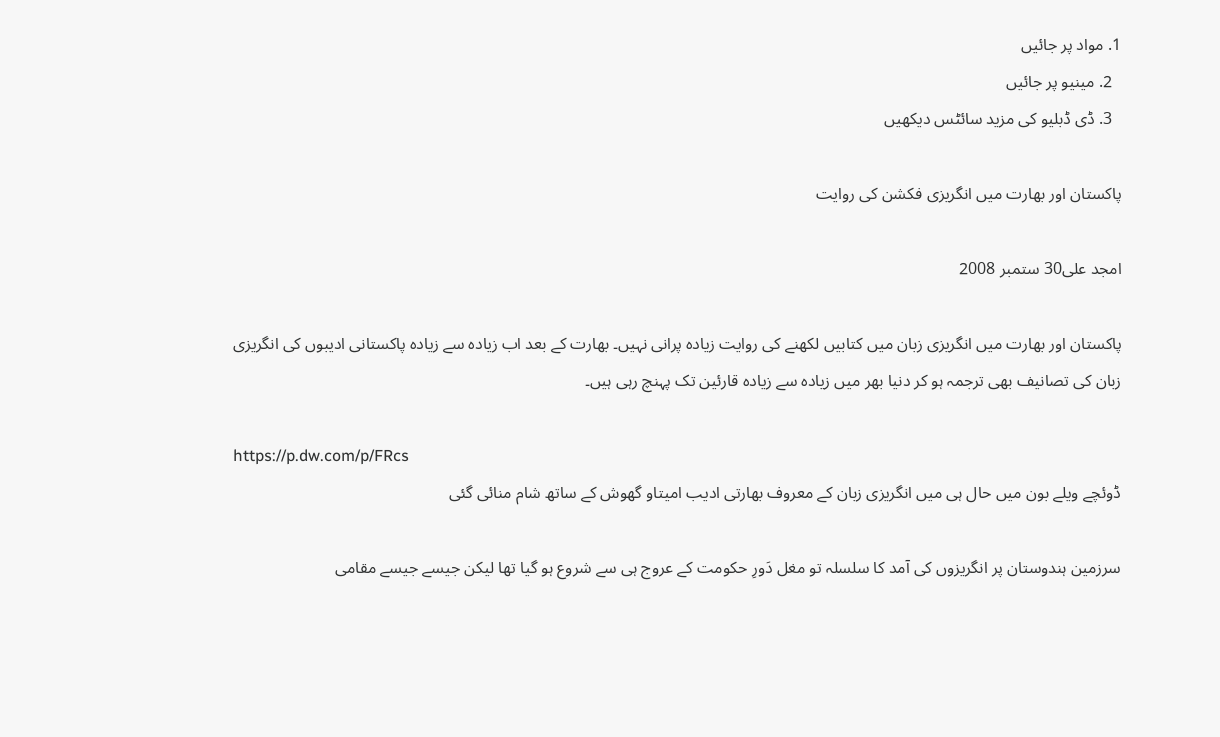1. مواد پر جائیں
  2. مینیو پر جائیں
  3. ڈی ڈبلیو کی مزید سائٹس دیکھیں

پاکستان اور بھارت میں انگریزی فکشن کی روایت

امجد علی30 ستمبر 2008

پاکستان اور بھارت میں انگریزی زبان میں کتابیں لکھنے کی روایت زیادہ پرانی نہیں۔ بھارت کے بعد اب زیادہ سے زیادہ پاکستانی ادیبوں کی انگریزی زبان کی تصانیف بھی ترجمہ ہو کر دنیا بھر میں زیادہ سے زیادہ قارئین تک پہنچ رہی ہیں۔

https://p.dw.com/p/FRcs
ڈوئچے ویلے بون میں حال ہی میں انگریزی زبان کے معروف بھارتی ادیب امیتاو گھوش کے ساتھ شام منائی گئی

سرزمین ہندوستان پر انگریزوں کی آمد کا سلسلہ تو مغل دَورِ حکومت کے عروج ہی سے شروع ہو گیا تھا لیکن جیسے جیسے مقامی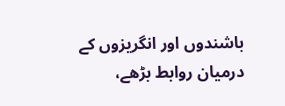باشندوں اور انگریزوں کے درمیان روابط بڑھے،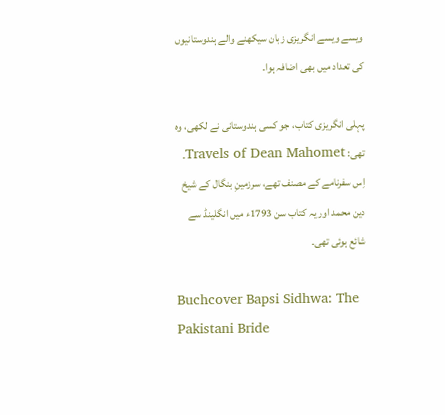ویسے ویسے انگریزی زبان سیکھنے والے ہندوستانیوں کی تعداد میں بھی اضافہ ہوا۔

پہلی انگریزی کتاب، جو کسی ہندوستانی نے لکھی، وہ تھی: Travels of Dean Mahomet۔ اِس سفرنامے کے مصنف تھے، سرزمینِ بنگال کے شیخ دین محمد اور یہ کتاب سن 1793ء میں انگلینڈ سے شائع ہوئی تھی۔

Buchcover Bapsi Sidhwa: The Pakistani Bride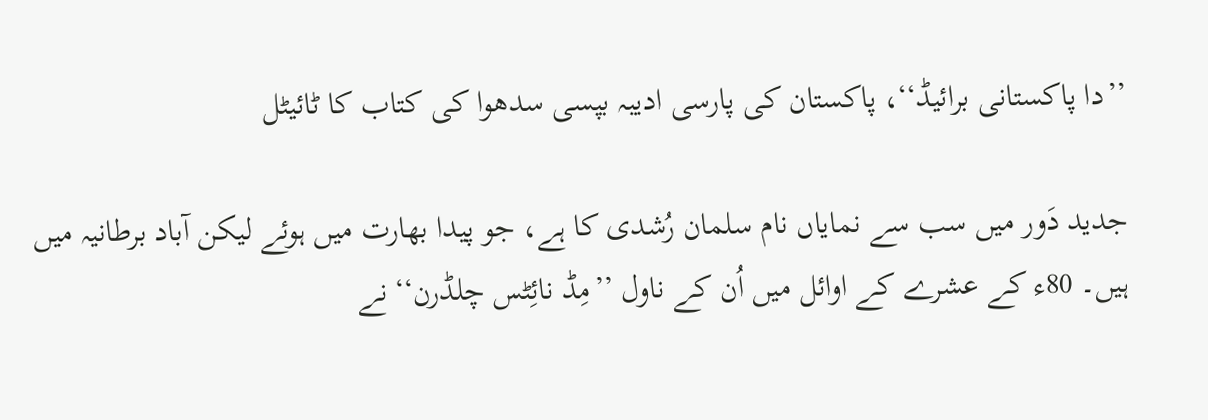’’دا پاکستانی برائیڈ‘‘، پاکستان کی پارسی ادیبہ بپسی سدھوا کی کتاب کا ٹائیٹل

جدید دَور میں سب سے نمایاں نام سلمان رُشدی کا ہے، جو پیدا بھارت میں ہوئے لیکن آباد برطانیہ میں ہیں۔ 80ء کے عشرے کے اوائل میں اُن کے ناول ’’مِڈ نائِٹس چلڈرن‘‘ نے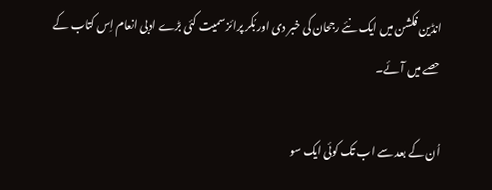انڈین فکشن میں ایک نئے رجحان کی خبر دی اور بُکر پرائز سمیت کئی بڑے ادبی انعام اِس کتاب کے حصے میں آئے۔

اُن کے بعد سے اب تک کوئی ایک سو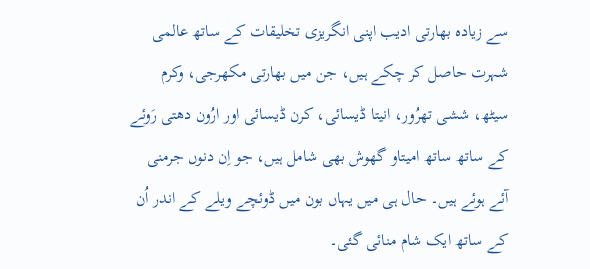سے زیادہ بھارتی ادیب اپنی انگریزی تخلیقات کے ساتھ عالمی شہرت حاصل کر چکے ہیں، جن میں بھارتی مکھرجی، وکرم سیٹھ، ششی تھرُور، انیتا ڈیسائی، کرن ڈیسائی اور ارُون دھتی رَوئے کے ساتھ ساتھ امیتاو گھوش بھی شامل ہیں، جو اِن دنوں جرمنی آئے ہوئے ہیں۔ حال ہی میں یہاں بون میں ڈوئچے ویلے کے اندر اُن کے ساتھ ایک شام منائی گئی۔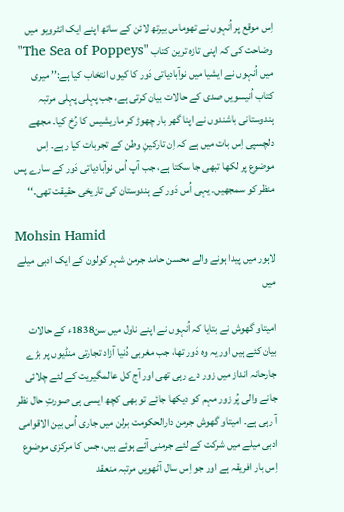اِس موقع پر اُنہوں نے تھوماس بیرتھ لائن کے ساتھ اپنے ایک انٹرویو میں وضاحت کی کہ اپنی تازہ ترین کتاب "The Sea of Poppeys" میں اُنہوں نے ایشیا میں نوآبادیاتی دَور کا کیوں انتخاب کیا ہے:’’ میری کتاب اُنیسویں صدی کے حالات بیان کرتی ہے، جب پہلی پہلی مرتبہ ہندوستانی باشندوں نے اپنا گھر بار چھوڑ کر ماریشیس کا رُخ کیا۔ مجھے دلچسپی اِس بات میں ہے کہ اِن تارکینِ وطن کے تجربات کیا رہے۔ اِس موضوع پر لکھا تبھی جا سکتا ہے، جب آپ اُس نوآبادیاتی دَور کے سارے پس منظر کو سمجھیں۔ یہی اُس دَور کے ہندوستان کی تاریخی حقیقت تھی۔‘‘

Mohsin Hamid
لاہور میں پیدا ہونے والے محسن حامد جرمن شہر کولون کے ایک ادبی میلے میں

امیتاو گھوش نے بتایا کہ اُنہوں نے اپنے ناول میں سن1838ء کے حالات بیان کئے ہیں اور یہ وہ دَور تھا، جب مغربی دُنیا آزاد تجارتی منڈیوں پر بڑے جارحانہ انداز میں زور دے رہی تھی اور آج کل عالمگیریت کے لئے چلائی جانے والی پُر زور مہم کو دیکھا جائے تو بھی کچھ ایسی ہی صورتِ حال نظر آ رہی ہے۔ امیتاو گھوش جرمن دارالحکومت برلن میں جاری اُس بین الاقوامی ادبی میلے میں شرکت کے لئے جرمنی آئے ہوئے ہیں، جس کا مرکزی موضوع اِس بار افریقہ ہے اور جو اِس سال آٹھویں مرتبہ منعقد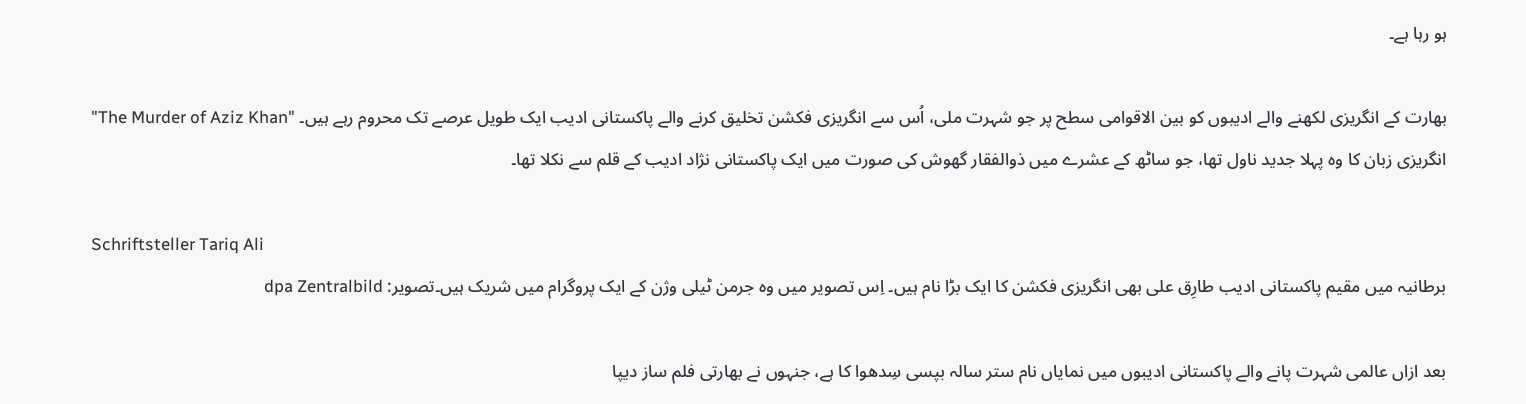ہو رہا ہے۔

بھارت کے انگریزی لکھنے والے ادیبوں کو بین الاقوامی سطح پر جو شہرت ملی، اُس سے انگریزی فکشن تخلیق کرنے والے پاکستانی ادیب ایک طویل عرصے تک محروم رہے ہیں۔ "The Murder of Aziz Khan" انگریزی زبان کا وہ پہلا جدید ناول تھا، جو ساٹھ کے عشرے میں ذوالفقار گھوش کی صورت میں ایک پاکستانی نژاد ادیب کے قلم سے نکلا تھا۔

Schriftsteller Tariq Ali
برطانیہ میں مقیم پاکستانی ادیب طارِق علی بھی انگریزی فکشن کا ایک بڑا نام ہیں۔ اِس تصویر میں وہ جرمن ٹیلی وژن کے ایک پروگرام میں شریک ہیں۔تصویر: dpa Zentralbild

بعد ازاں عالمی شہرت پانے والے پاکستانی ادیبوں میں نمایاں نام ستر سالہ بپسی سِدھوا کا ہے، جنہوں نے بھارتی فلم ساز دیپا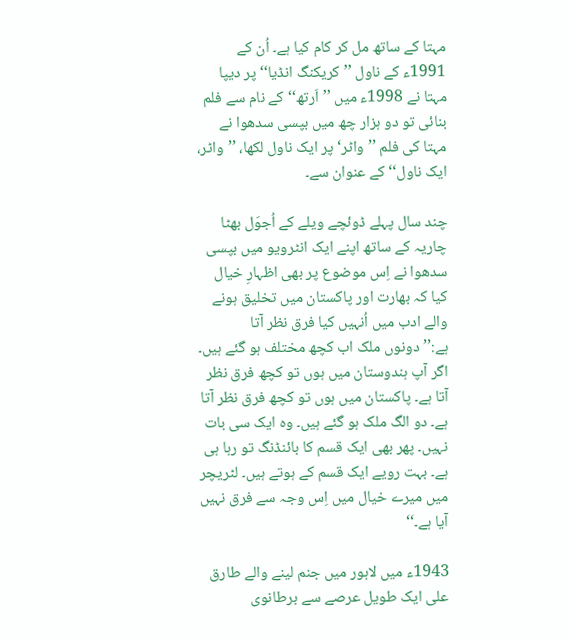مہتا کے ساتھ مل کر کام کیا ہے۔ اُن کے 1991ء کے ناول ’’کریکنگ انڈیا‘‘ پر دیپا مہتا نے 1998ء میں ’’اَرتھ‘‘ کے نام سے فلم بنائی تو دو ہزار چھ میں بپسی سدھوا نے مہتا کی فلم ’’واٹر‘ پر ایک ناول لکھا، ’’واٹر، ایک ناول‘‘ کے عنوان سے۔

چند سال پہلے ڈوئچے ویلے کے اُجوَل بھٹا چاریہ کے ساتھ اپنے ایک انٹرویو میں بپسی سدھوا نے اِس موضوع پر بھی اظہارِ خیال کیا کہ بھارت اور پاکستان میں تخلیق ہونے والے ادب میں اُنہیں کیا فرق نظر آتا ہے:’’دونوں ملک اب کچھ مختلف ہو گئے ہیں۔ اگر آپ ہندوستان میں ہوں تو کچھ فرق نظر آتا ہے۔ پاکستان میں ہوں تو کچھ فرق نظر آتا ہے۔ دو الگ ملک ہو گئے ہیں۔ وہ ایک سی بات نہیں۔ پھر بھی ایک قسم کا بائنڈنگ تو رہا ہی ہے۔ بہت رویے ایک قسم کے ہوتے ہیں۔ لٹریچر میں میرے خیال میں اِس وجہ سے فرق نہیں آیا ہے۔‘‘

1943ء میں لاہور میں جنم لینے والے طارق علی ایک طویل عرصے سے برطانوی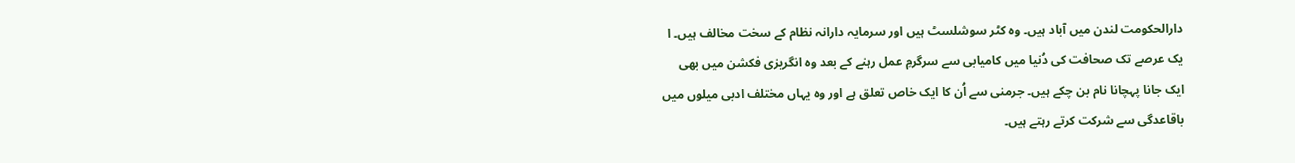دارالحکومت لندن میں آباد ہیں۔ وہ کٹر سوشلسٹ ہیں اور سرمایہ دارانہ نظام کے سخت مخالف ہیں۔ ا یک عرصے تک صحافت کی دُنیا میں کامیابی سے سرگرمِ عمل رہنے کے بعد وہ انگریزی فکشن میں بھی ایک جانا پہچانا نام بن چکے ہیں۔ جرمنی سے اُن کا ایک خاص تعلق ہے اور وہ یہاں مختلف ادبی میلوں میں باقاعدگی سے شرکت کرتے رہتے ہیں۔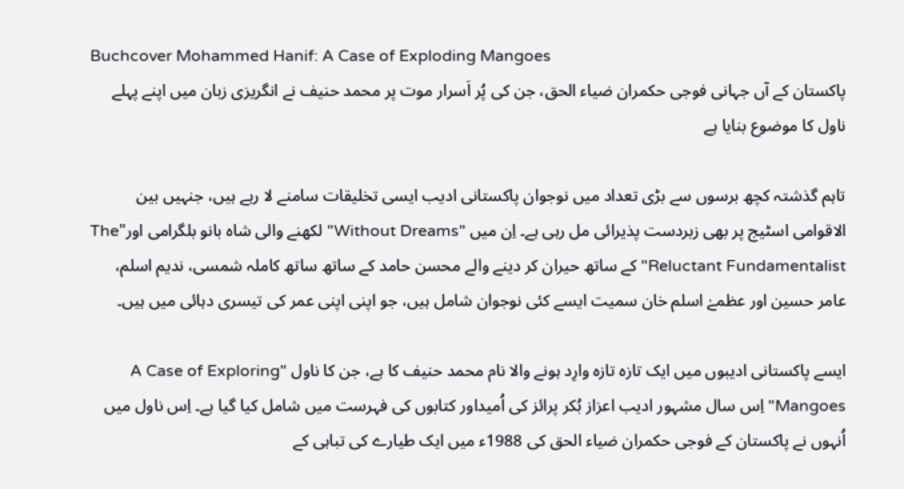Buchcover Mohammed Hanif: A Case of Exploding Mangoes
پاکستان کے آں جہانی فوجی حکمران ضیاء الحق، جن کی پُر اَسرار موت پر محمد حنیف نے انگریزی زبان میں اپنے پہلے ناول کا موضوع بنایا ہے

تاہم گذشتہ کچھ برسوں سے بڑی تعداد میں نوجوان پاکستانی ادیب ایسی تخلیقات سامنے لا رہے ہیں، جنہیں بین الاقوامی اسٹیج پر بھی زبردست پذیرائی مل رہی ہے۔ اِن میں "Without Dreams" لکھنے والی شاہ بانو بلگرامی اور"The Reluctant Fundamentalist" کے ساتھ حیران کر دینے والے محسن حامد کے ساتھ ساتھ کاملہ شمسی، ندیم اسلم، عامر حسین اور عظمےٰ اسلم خان سمیت ایسے کئی نوجوان شامل ہیں، جو اپنی اپنی عمر کی تیسری دہائی میں ہیں۔

ایسے پاکستانی ادیبوں میں ایک تازہ تازہ وارِد ہونے والا نام محمد حنیف کا ہے، جن کا ناول "A Case of Exploring Mangoes" اِس سال مشہور ادیب اعزاز بُکر پرائز کی اُمیداور کتابوں کی فہرست میں شامل کیا گیا ہے۔ اِس ناول میں اُنہوں نے پاکستان کے فوجی حکمران ضیاء الحق کی 1988ء میں ایک طیارے کی تباہی کے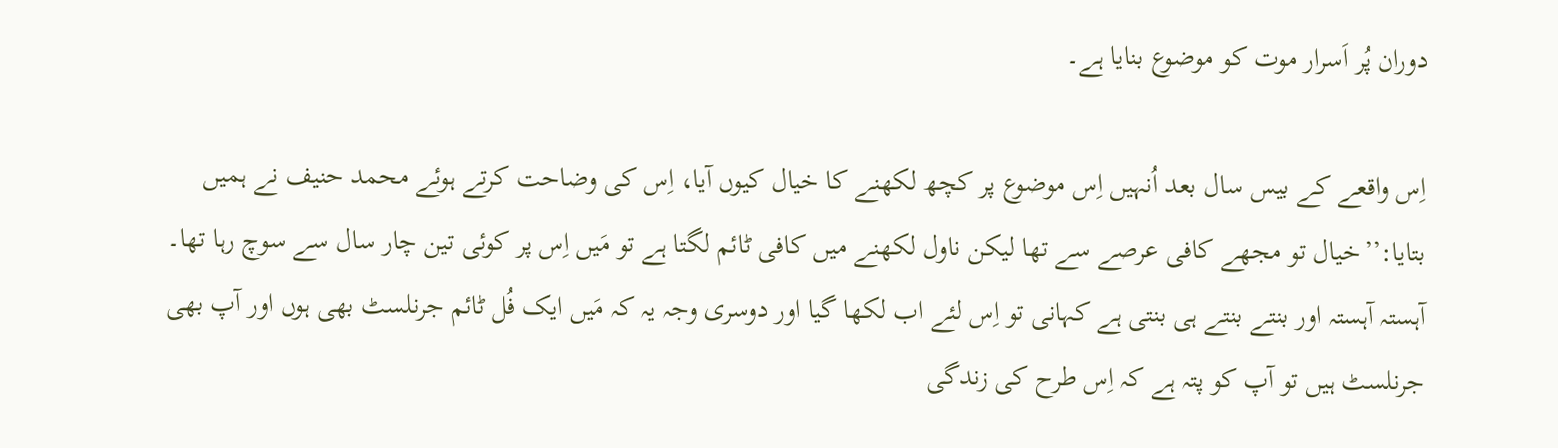دوران پُر اَسرار موت کو موضوع بنایا ہے۔

اِس واقعے کے بیس سال بعد اُنہیں اِس موضوع پر کچھ لکھنے کا خیال کیوں آیا، اِس کی وضاحت کرتے ہوئے محمد حنیف نے ہمیں بتایا:’’خیال تو مجھے کافی عرصے سے تھا لیکن ناول لکھنے میں کافی ٹائم لگتا ہے تو مَیں اِس پر کوئی تین چار سال سے سوچ رہا تھا۔ آہستہ آہستہ اور بنتے بنتے ہی بنتی ہے کہانی تو اِس لئے اب لکھا گیا اور دوسری وجہ یہ کہ مَیں ایک فُل ٹائم جرنلسٹ بھی ہوں اور آپ بھی جرنلسٹ ہیں تو آپ کو پتہ ہے کہ اِس طرح کی زندگی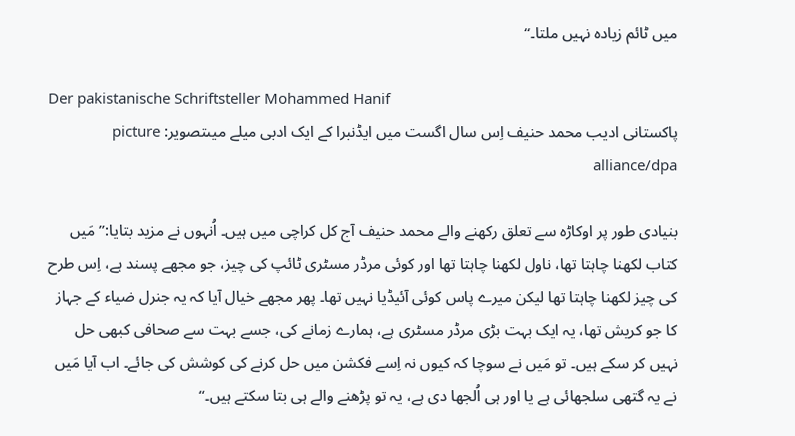میں ٹائم زیادہ نہیں ملتا۔‘‘

Der pakistanische Schriftsteller Mohammed Hanif
پاکستانی ادیب محمد حنیف اِس سال اگست میں ایڈنبرا کے ایک ادبی میلے میںتصویر: picture alliance/dpa

بنیادی طور پر اوکاڑہ سے تعلق رکھنے والے محمد حنیف آج کل کراچی میں ہیں۔ اُنہوں نے مزید بتایا:’’مَیں کتاب لکھنا چاہتا تھا، ناول لکھنا چاہتا تھا اور کوئی مرڈر مسٹری ٹائپ کی چیز، جو مجھے پسند ہے، اِس طرح کی چیز لکھنا چاہتا تھا لیکن میرے پاس کوئی آئیڈیا نہیں تھا۔ پھر مجھے خیال آیا کہ یہ جنرل ضیاء کے جہاز کا جو کریش تھا، یہ ایک بہت بڑی مرڈر مسٹری ہے، ہمارے زمانے کی، جسے بہت سے صحافی کبھی حل نہیں کر سکے ہیں۔ تو مَیں نے سوچا کہ کیوں نہ اِسے فکشن میں حل کرنے کی کوشش کی جائے۔ اب آیا مَیں نے یہ گتھی سلجھائی ہے یا اور ہی اُلجھا دی ہے، یہ تو پڑھنے والے ہی بتا سکتے ہیں۔‘‘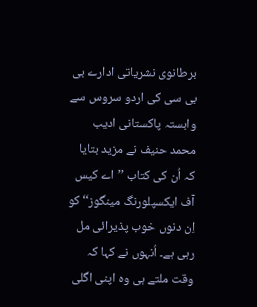برطانوی نشریاتی ادارے بی بی سی کی اردو سروس سے وابستہ پاکستانی ادیب محمد حنیف نے مزید بتایا کہ اُن کی کتاب ’’اے کیس آف ایکسپلورنگ مینگوز‘‘ کو اِن دنوں خوب پذیرائی مل رہی ہے۔ اُنہوں نے کہا کہ وقت ملتے ہی وہ اپنی اگلی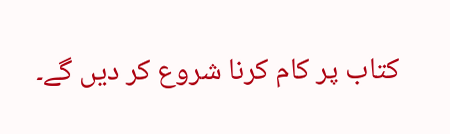کتاب پر کام کرنا شروع کر دیں گے۔